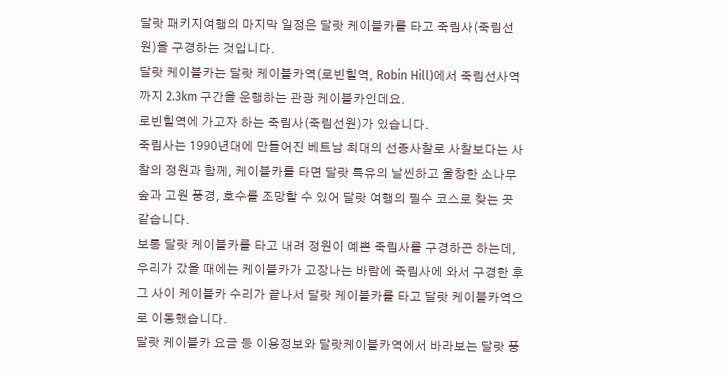달랏 패키지여행의 마지막 일정은 달랏 케이블카를 타고 죽림사(죽림선원)을 구경하는 것입니다.
달랏 케이블카는 달랏 케이블카역(로빈힐역, Robin Hill)에서 죽림선사역까지 2.3km 구간을 운행하는 관광 케이블카인데요.
로빈힐역에 가고자 하는 죽림사(죽림선원)가 있습니다.
죽림사는 1990년대에 만들어진 베트남 최대의 선종사찰로 사찰보다는 사찰의 정원과 함께, 케이블카를 타면 달랏 특유의 날씬하고 울창한 소나무 숲과 고원 풍경, 호수를 조망할 수 있어 달랏 여행의 필수 코스로 찾는 곳 같습니다.
보통 달랏 케이블카를 타고 내려 정원이 예쁜 죽림사를 구경하곤 하는데, 우리가 갔을 때에는 케이블카가 고장나는 바람에 죽림사에 와서 구경한 후 그 사이 케이블카 수리가 끝나서 달랏 케이블카를 타고 달랏 케이블카역으로 이동했습니다.
달랏 케이블카 요금 등 이용정보와 달랏케이블카역에서 바라보는 달랏 풍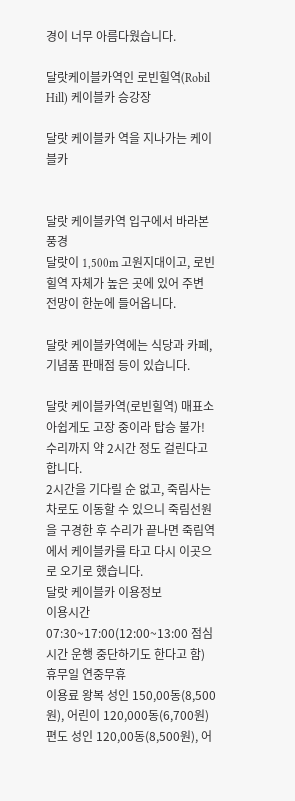경이 너무 아름다웠습니다.

달랏케이블카역인 로빈힐역(Robil Hill) 케이블카 승강장

달랏 케이블카 역을 지나가는 케이블카


달랏 케이블카역 입구에서 바라본 풍경
달랏이 1,500m 고원지대이고, 로빈힐역 자체가 높은 곳에 있어 주변 전망이 한눈에 들어옵니다.

달랏 케이블카역에는 식당과 카페, 기념품 판매점 등이 있습니다.

달랏 케이블카역(로빈힐역) 매표소
아쉽게도 고장 중이라 탑승 불가!
수리까지 약 2시간 정도 걸린다고 합니다.
2시간을 기다릴 순 없고, 죽림사는 차로도 이동할 수 있으니 죽림선원을 구경한 후 수리가 끝나면 죽림역에서 케이블카를 타고 다시 이곳으로 오기로 했습니다.
달랏 케이블카 이용정보
이용시간 07:30~17:00(12:00~13:00 점심시간 운행 중단하기도 한다고 함)
휴무일 연중무휴
이용료 왕복 성인 150,00동(8,500원), 어린이 120,000동(6,700원)
편도 성인 120,00동(8,500원), 어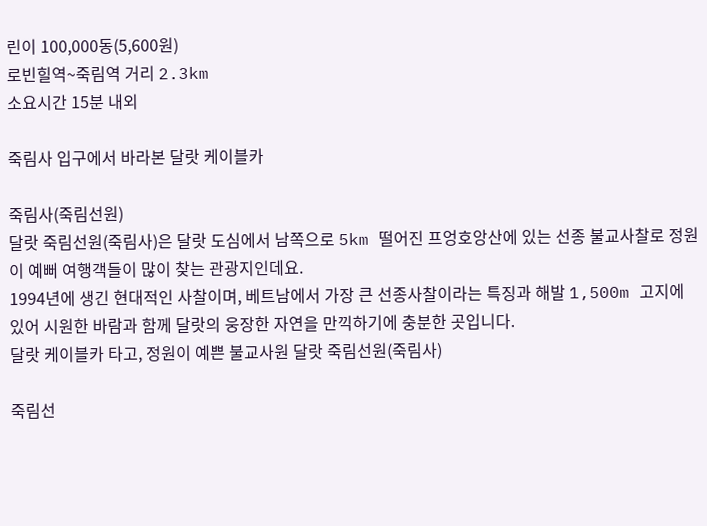린이 100,000동(5,600원)
로빈힐역~죽림역 거리 2.3km
소요시간 15분 내외

죽림사 입구에서 바라본 달랏 케이블카

죽림사(죽림선원)
달랏 죽림선원(죽림사)은 달랏 도심에서 남쪽으로 5km 떨어진 프엉호앙산에 있는 선종 불교사찰로 정원이 예뻐 여행객들이 많이 찾는 관광지인데요.
1994년에 생긴 현대적인 사찰이며, 베트남에서 가장 큰 선종사찰이라는 특징과 해발 1,500m 고지에 있어 시원한 바람과 함께 달랏의 웅장한 자연을 만끽하기에 충분한 곳입니다.
달랏 케이블카 타고, 정원이 예쁜 불교사원 달랏 죽림선원(죽림사)

죽림선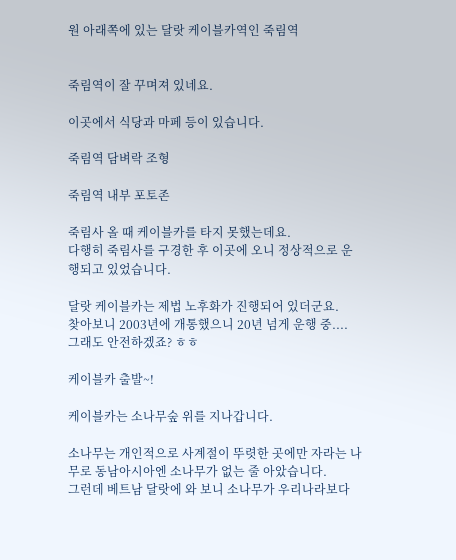원 아래쪽에 있는 달랏 케이블카역인 죽림역


죽림역이 잘 꾸며져 있네요.

이곳에서 식당과 마페 등이 있습니다.

죽림역 담벼락 조형

죽림역 내부 포토존

죽림사 올 때 케이블카를 타지 못했는데요.
다행히 죽림사를 구경한 후 이곳에 오니 정상적으로 운행되고 있었습니다.

달랏 케이블카는 제법 노후화가 진행되어 있더군요.
찾아보니 2003년에 개통했으니 20년 넘게 운행 중....
그래도 안전하겠죠? ㅎㅎ

케이블카 출발~!

케이블카는 소나무숲 위를 지나갑니다.

소나무는 개인적으로 사계절이 뚜렷한 곳에만 자라는 나무로 동남아시아엔 소나무가 없는 줄 아았습니다.
그런데 베트남 달랏에 와 보니 소나무가 우리나라보다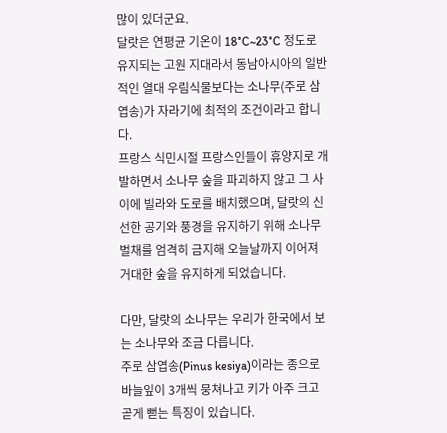많이 있더군요.
달랏은 연평균 기온이 18°C~23°C 정도로 유지되는 고원 지대라서 동남아시아의 일반적인 열대 우림식물보다는 소나무(주로 삼엽송)가 자라기에 최적의 조건이라고 합니다.
프랑스 식민시절 프랑스인들이 휴양지로 개발하면서 소나무 숲을 파괴하지 않고 그 사이에 빌라와 도로를 배치했으며, 달랏의 신선한 공기와 풍경을 유지하기 위해 소나무 벌채를 엄격히 금지해 오늘날까지 이어져 거대한 숲을 유지하게 되었습니다.

다만, 달랏의 소나무는 우리가 한국에서 보는 소나무와 조금 다릅니다.
주로 삼엽송(Pinus kesiya)이라는 종으로 바늘잎이 3개씩 뭉쳐나고 키가 아주 크고 곧게 뻗는 특징이 있습니다.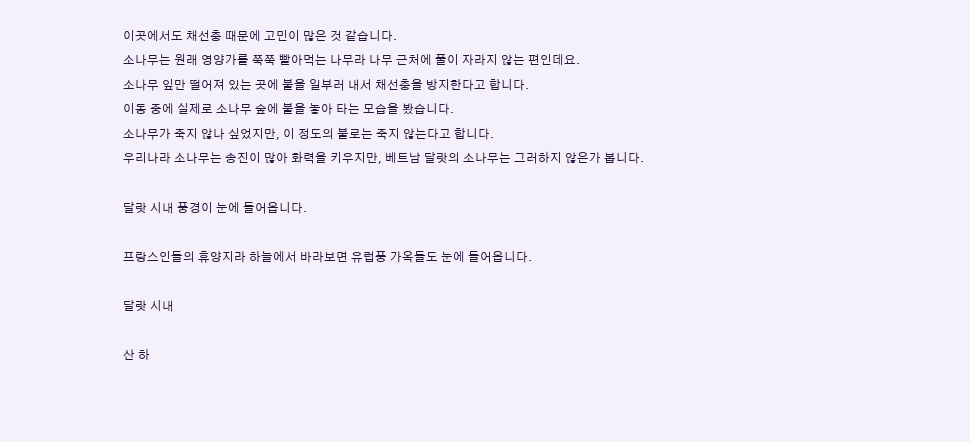이곳에서도 채선충 때문에 고민이 많은 것 같습니다.
소나무는 원래 영양가를 쭉쭉 빨아먹는 나무라 나무 근처에 풀이 자라지 않는 편인데요.
소나무 잎만 떨어져 있는 곳에 불을 일부러 내서 채선충을 방지한다고 합니다.
이동 중에 실제로 소나무 숲에 불을 놓아 타는 모습을 봤습니다.
소나무가 죽지 않나 싶었지만, 이 정도의 불로는 죽지 않는다고 합니다.
우리나라 소나무는 송진이 많아 화력을 키우지만, 베트남 달랏의 소나무는 그러하지 않은가 봅니다.

달랏 시내 풍경이 눈에 들어옵니다.

프랑스인들의 휴양지라 하늘에서 바라보면 유럽풍 가옥들도 눈에 들어옵니다.

달랏 시내

산 하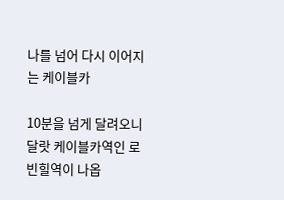나를 넘어 다시 이어지는 케이블카

10분을 넘게 달려오니 달랏 케이블카역인 로빈힐역이 나옵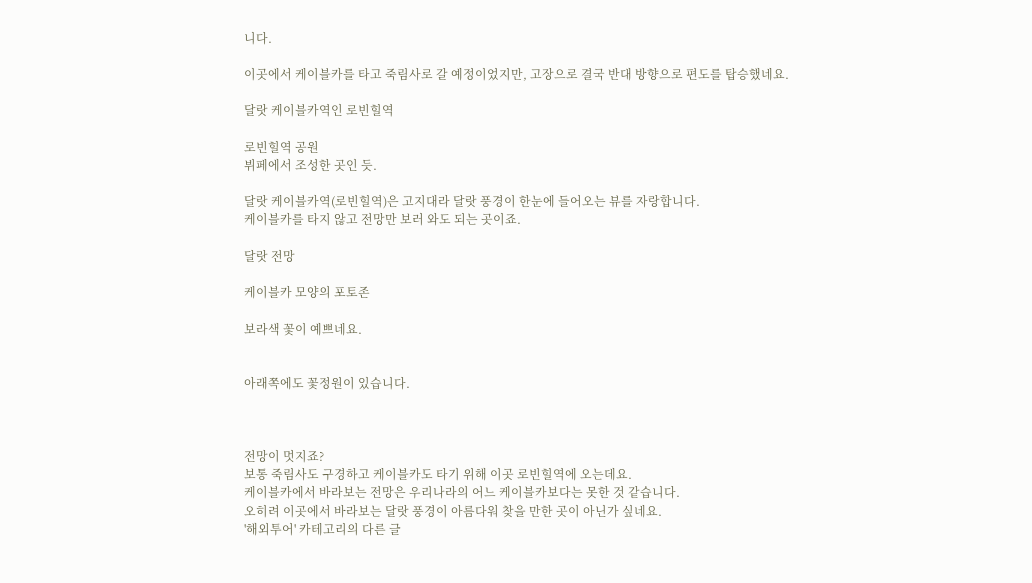니다.

이곳에서 케이블카를 타고 죽림사로 갈 예정이었지만, 고장으로 결국 반대 방향으로 편도를 탑승했네요.

달랏 케이블카역인 로빈힐역

로빈힐역 공원
뷔페에서 조성한 곳인 듯.

달랏 케이블카역(로빈힐역)은 고지대라 달랏 풍경이 한눈에 들어오는 뷰를 자랑합니다.
케이블카를 타지 않고 전망만 보러 와도 되는 곳이죠.

달랏 전망

케이블카 모양의 포토존

보라색 꽃이 예쁘네요.


아래쪽에도 꽃정원이 있습니다.



전망이 멋지죠?
보통 죽림사도 구경하고 케이블카도 타기 위해 이곳 로빈힐역에 오는데요.
케이블카에서 바라보는 전망은 우리나라의 어느 케이블카보다는 못한 것 같습니다.
오히려 이곳에서 바라보는 달랏 풍경이 아름다워 찾을 만한 곳이 아닌가 싶네요.
'해외투어' 카테고리의 다른 글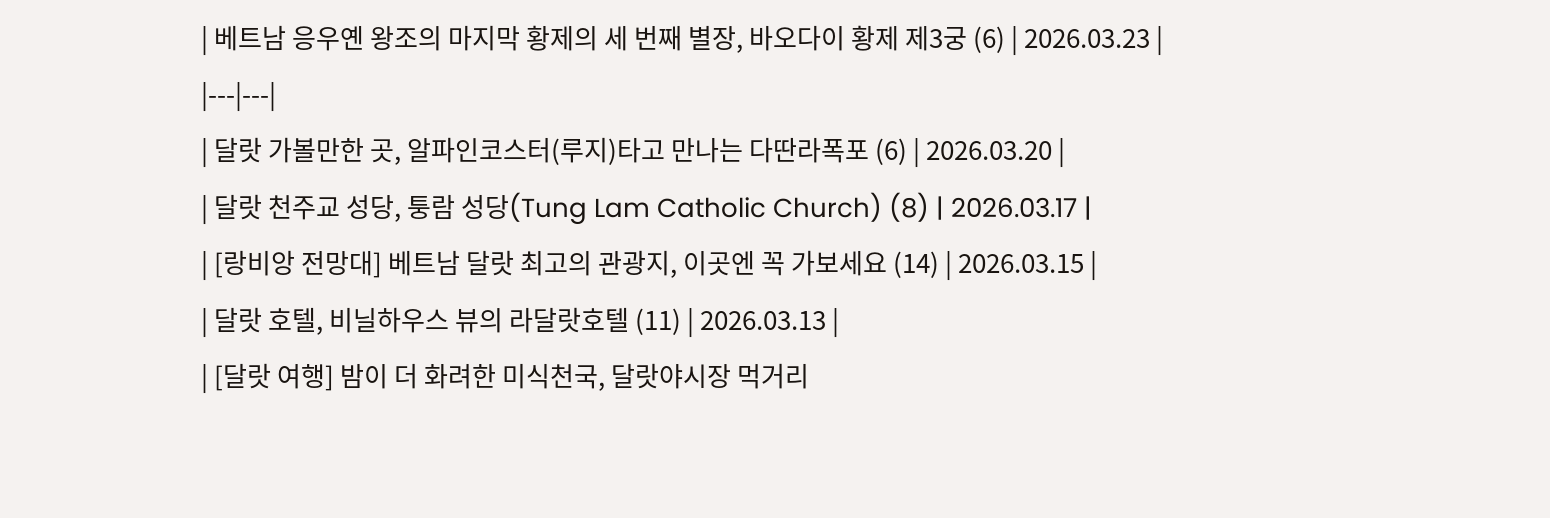| 베트남 응우옌 왕조의 마지막 황제의 세 번째 별장, 바오다이 황제 제3궁 (6) | 2026.03.23 |
|---|---|
| 달랏 가볼만한 곳, 알파인코스터(루지)타고 만나는 다딴라폭포 (6) | 2026.03.20 |
| 달랏 천주교 성당, 퉁람 성당(Tung Lam Catholic Church) (8) | 2026.03.17 |
| [랑비앙 전망대] 베트남 달랏 최고의 관광지, 이곳엔 꼭 가보세요 (14) | 2026.03.15 |
| 달랏 호텔, 비닐하우스 뷰의 라달랏호텔 (11) | 2026.03.13 |
| [달랏 여행] 밤이 더 화려한 미식천국, 달랏야시장 먹거리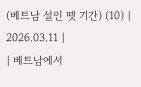(베트남 설인 뗏 기간) (10) | 2026.03.11 |
| 베트남에서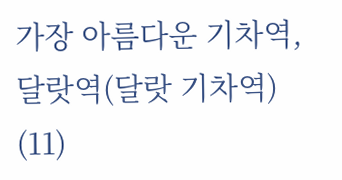가장 아름다운 기차역, 달랏역(달랏 기차역) (11)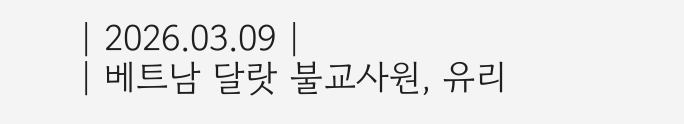| 2026.03.09 |
| 베트남 달랏 불교사원, 유리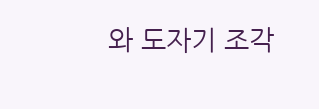와 도자기 조각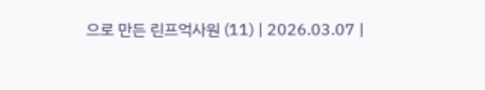으로 만든 린프억사원 (11) | 2026.03.07 |